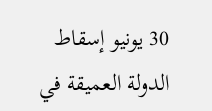30 يونيو إسقاط الدولة العميقة في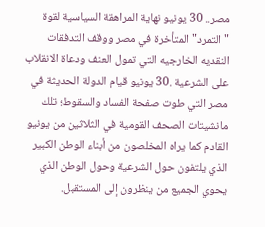مصر.. 30 يونيو نهاية المراهقة السياسية لقوة "التمرد" المتأخرة في مصر ووقف التدفقات النقديه الخارجيه التي تمول العنف ودعاة الانقلاب على الشرعية .30 يونيو قيام الدولة الحديثة في مصر التي طوت صفحة الفساد والسقوط؛ تلك مانشيتات الصحف القومية في الثلاثين من يونيو القادم كما يراه المخلصون من أبناء الوطن الكبير الذي يلتفون حول الشرعية وحول الوطن الذي يحوي الجميع من ينظرون إلى المستقبل.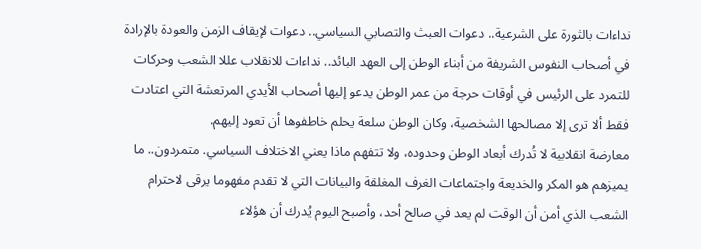نداءات بالثورة على الشرعية.. دعوات العبث والتصابي السياسي.. دعوات لإيقاف الزمن والعودة بالإرادة في أصحاب النفوس الشريفة من أبناء الوطن إلى العهد البائد.. نداءات للانقلاب عللا الشعب وحركات للتمرد على الرئيس في أوقات حرجة من عمر الوطن يدعو إليها أصحاب الأيدي المرتعشة التي اعتادت فقط ألا ترى إلا مصالحها الشخصية، وكان الوطن سلعة يحلم خاطفوها أن تعود إليهم.
معارضة انقلابية لا تُدرك أبعاد الوطن وحدوده، ولا تتفهم ماذا يعني الاختلاف السياسي. متمردون.. ما يميزهم هو المكر والخديعة واجتماعات الغرف المغلقة والبيانات التي لا تقدم مفهوما يرقى لاحترام الشعب الذي أمن أن الوقت لم يعد في صالح أحد، وأصبح اليوم يُدرك أن هؤلاء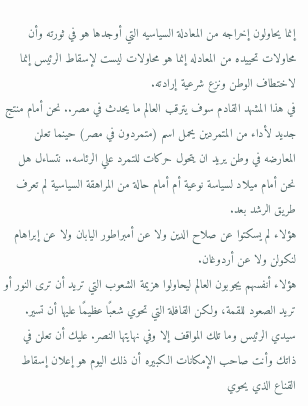إنما يحاولون إخراجه من المعادلة السياسيه التي أوجدها هو في ثورته وأن محاولات تحييده من المعادله إنما هو محاولات ليست لإسقاط الرئيس إنما لاختطاف الوطن ونزع شرعية إرادته.
في هذا المشهد القادم سوف يترقب العالم ما يحدث في مصر.. نحن أمام منتج جديد لأداء من المتمردين يحمل اسم (متمردون في مصر) حينما تعلن المعارضه في وطن يريد ان يتحول حركات للتمرد علي الرئاسه.. نتساءل هل نحن أمام ميلاد لسياسة نوعية أم أمام حالة من المراهقة السياسية لم تعرف طريق الرشد بعد.
هؤلاء لم يسكتوا عن صلاح الدين ولا عن أمبراطور اليابان ولا عن إبراهام لنكولن ولا عن أردوغان.
هؤلاء أنفسهم يجوبون العالم ليحاولوا هزيمة الشعوب التي تريد أن ترى النور أو تريد الصعود للقمة، ولكن القافلة التي تحوي شعبًا عظيمًا عليها أن تسير.
سيدي الرئيس وما تلك المواقف إلا وفي نهايتها النصر. عليك أن تعلن في ذاتك وأنت صاحب الإمكانات الكبيره أن ذلك اليوم هو إعلان إسقاط القناع الذي يحوي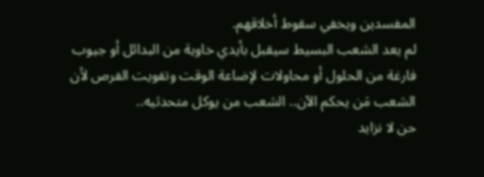المفسدين ويخفي سقوط أخلاقهم.
لم يعد الشعب البسيط سيقبل بأيدي خاوية من البدائل أو جيوب فارغة من الحلول أو محاولات لإضاعة الوقت وتفويت الفرص لأن الشعب مَن يحكم الآن.. الشعب من يوكل متحدثيه..
حن لا نزايد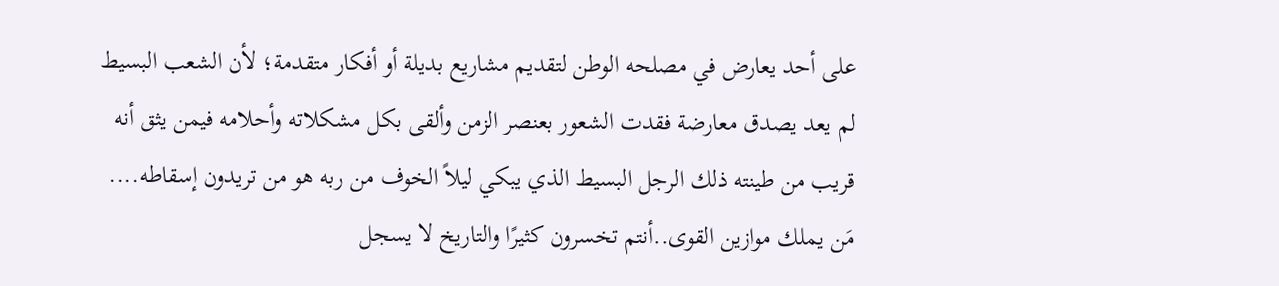على أحد يعارض في مصلحه الوطن لتقديم مشاريع بديلة أو أفكار متقدمة؛ لأن الشعب البسيط لم يعد يصدق معارضة فقدت الشعور بعنصر الزمن وألقى بكل مشكلاته وأحلامه فيمن يثق أنه قريب من طينته ذلك الرجل البسيط الذي يبكي ليلاً الخوف من ربه هو من تريدون إسقاطه.... مَن يملك موازين القوى..أنتم تخسرون كثيرًا والتاريخ لا يسجل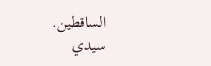الساقطين.
سيدي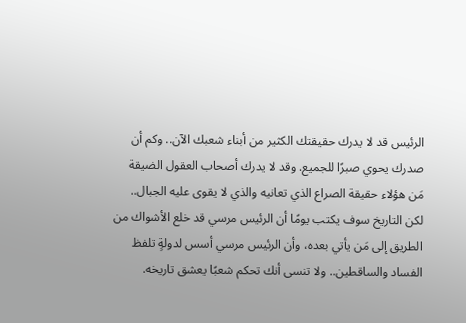الرئيس قد لا يدرك حقيقتك الكثير من أبناء شعبك الآن.. وكم أن صدرك يحوي صبرًا للجميع. وقد لا يدرك أصحاب العقول الضيقة مَن هؤلاء حقيقة الصراع الذي تعانيه والذي لا يقوى عليه الجبال.. لكن التاريخ سوف يكتب يومًا أن الرئيس مرسي قد خلع الأشواك من الطريق إلى مَن يأتي بعده، وأن الرئيس مرسي أسس لدولةٍ تلفظ الفساد والساقطين.. ولا تنسى أنك تحكم شعبًا يعشق تاريخه.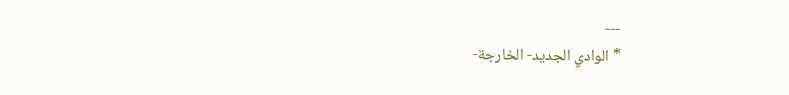---
* الوادي الجديد- الخارجة-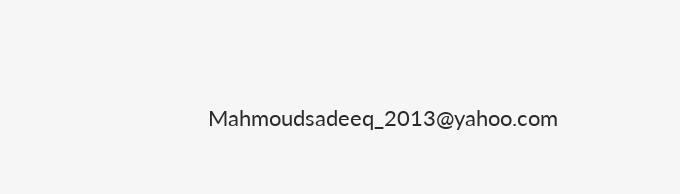Mahmoudsadeeq_2013@yahoo.com